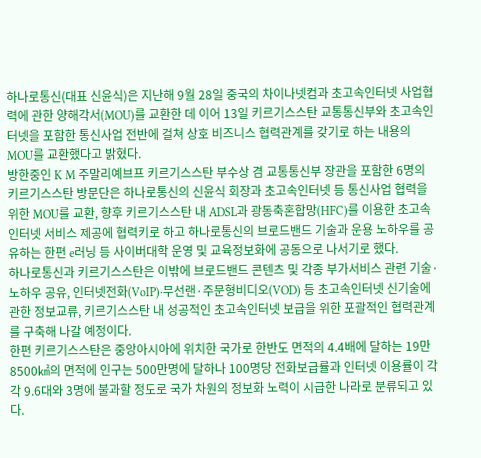하나로통신(대표 신윤식)은 지난해 9월 28일 중국의 차이나넷컴과 초고속인터넷 사업협력에 관한 양해각서(MOU)를 교환한 데 이어 13일 키르기스스탄 교통통신부와 초고속인터넷을 포함한 통신사업 전반에 걸쳐 상호 비즈니스 협력관계를 갖기로 하는 내용의 MOU를 교환했다고 밝혔다.
방한중인 K M 주말리예브프 키르기스스탄 부수상 겸 교통통신부 장관을 포함한 6명의 키르기스스탄 방문단은 하나로통신의 신윤식 회장과 초고속인터넷 등 통신사업 협력을 위한 MOU를 교환, 향후 키르기스스탄 내 ADSL과 광동축혼합망(HFC)를 이용한 초고속인터넷 서비스 제공에 협력키로 하고 하나로통신의 브로드밴드 기술과 운용 노하우를 공유하는 한편 e러닝 등 사이버대학 운영 및 교육정보화에 공동으로 나서기로 했다.
하나로통신과 키르기스스탄은 이밖에 브로드밴드 콘텐츠 및 각종 부가서비스 관련 기술·노하우 공유, 인터넷전화(VoIP)·무선랜·주문형비디오(VOD) 등 초고속인터넷 신기술에 관한 정보교류, 키르기스스탄 내 성공적인 초고속인터넷 보급을 위한 포괄적인 협력관계를 구축해 나갈 예정이다.
한편 키르기스스탄은 중앙아시아에 위치한 국가로 한반도 면적의 4.4배에 달하는 19만8500㎢의 면적에 인구는 500만명에 달하나 100명당 전화보급률과 인터넷 이용률이 각각 9.6대와 3명에 불과할 정도로 국가 차원의 정보화 노력이 시급한 나라로 분류되고 있다.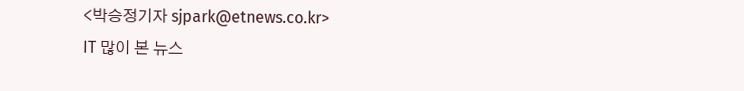<박승정기자 sjpark@etnews.co.kr>
IT 많이 본 뉴스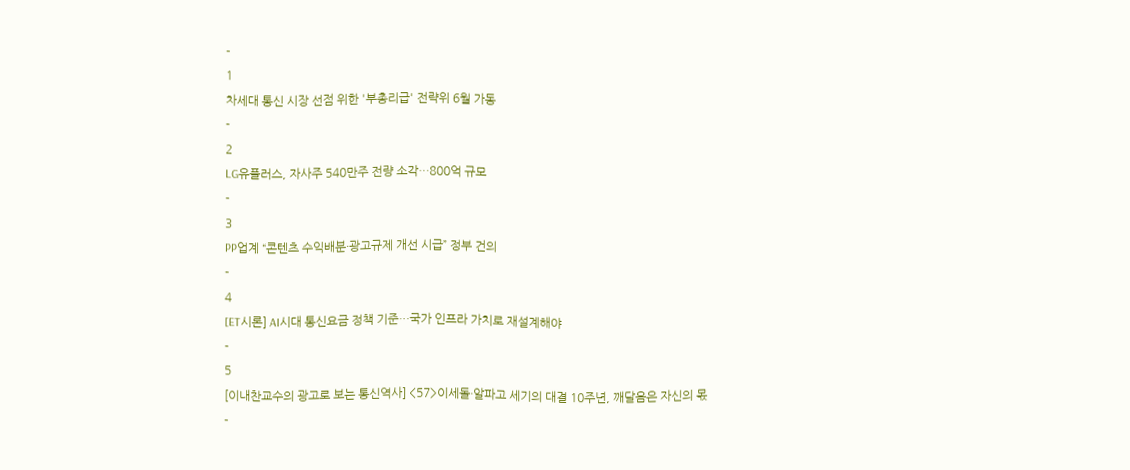-
1
차세대 통신 시장 선점 위한 '부총리급' 전략위 6월 가동
-
2
LG유플러스, 자사주 540만주 전량 소각…800억 규모
-
3
PP업계 “콘텐츠 수익배분·광고규제 개선 시급” 정부 건의
-
4
[ET시론] AI시대 통신요금 정책 기준…국가 인프라 가치로 재설계해야
-
5
[이내찬교수의 광고로 보는 통신역사] <57>이세돌·알파고 세기의 대결 10주년, 깨달음은 자신의 몫
-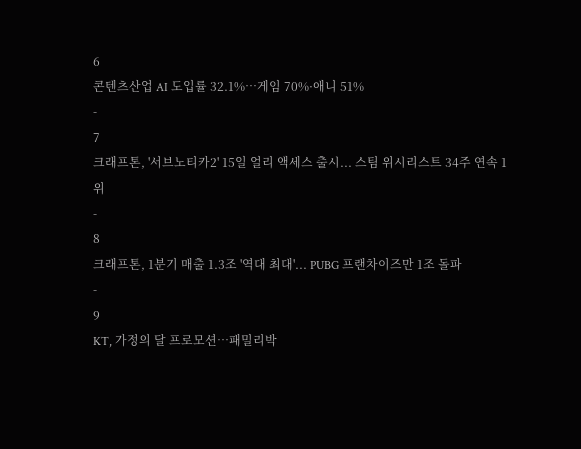6
콘텐츠산업 AI 도입률 32.1%…게임 70%·애니 51%
-
7
크래프톤, '서브노티카2' 15일 얼리 액세스 출시... 스팀 위시리스트 34주 연속 1위
-
8
크래프톤, 1분기 매출 1.3조 '역대 최대'... PUBG 프랜차이즈만 1조 돌파
-
9
KT, 가정의 달 프로모션…패밀리박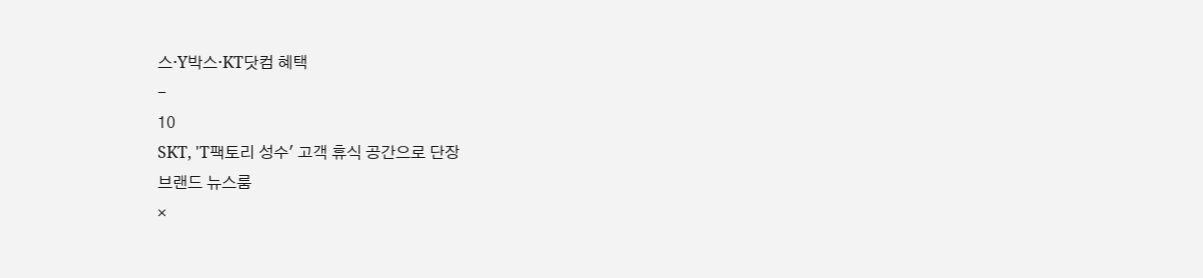스·Y박스·KT닷컴 혜택
-
10
SKT, 'T팩토리 성수' 고객 휴식 공간으로 단장
브랜드 뉴스룸
×